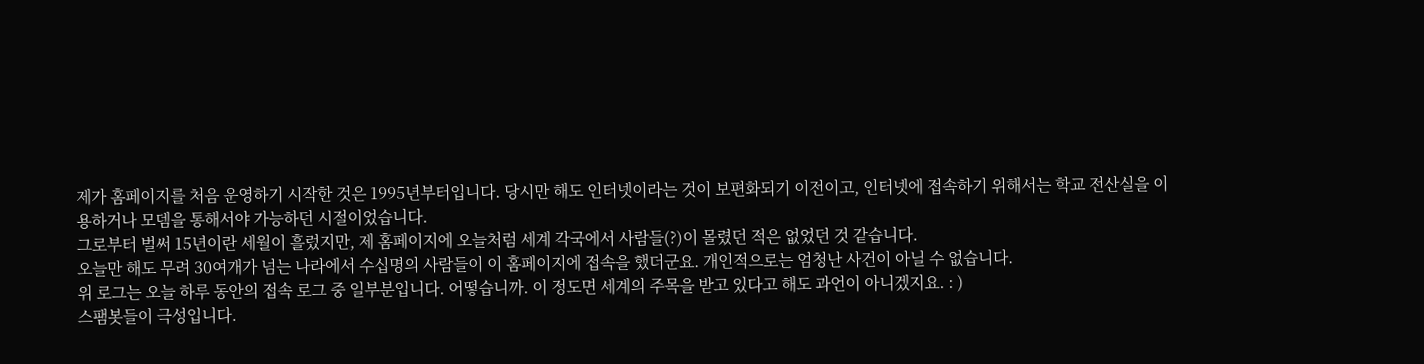제가 홈페이지를 처음 운영하기 시작한 것은 1995년부터입니다. 당시만 해도 인터넷이라는 것이 보편화되기 이전이고, 인터넷에 접속하기 위해서는 학교 전산실을 이용하거나 모뎀을 통해서야 가능하던 시절이었습니다.
그로부터 벌써 15년이란 세월이 흘렀지만, 제 홈페이지에 오늘처럼 세계 각국에서 사람들(?)이 몰렸던 적은 없었던 것 같습니다.
오늘만 해도 무려 30여개가 넘는 나라에서 수십명의 사람들이 이 홈페이지에 접속을 했더군요. 개인적으로는 엄청난 사건이 아닐 수 없습니다.
위 로그는 오늘 하루 동안의 접속 로그 중 일부분입니다. 어떻습니까. 이 정도면 세계의 주목을 받고 있다고 해도 과언이 아니겠지요. : )
스팸봇들이 극성입니다.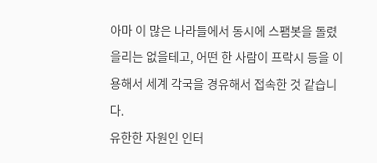아마 이 많은 나라들에서 동시에 스팸봇을 돌렸을리는 없을테고, 어떤 한 사람이 프락시 등을 이용해서 세계 각국을 경유해서 접속한 것 같습니다.
유한한 자원인 인터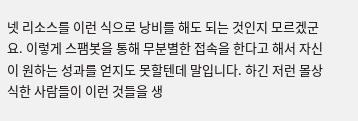넷 리소스를 이런 식으로 낭비를 해도 되는 것인지 모르겠군요. 이렇게 스팸봇을 통해 무분별한 접속을 한다고 해서 자신이 원하는 성과를 얻지도 못할텐데 말입니다. 하긴 저런 몰상식한 사람들이 이런 것들을 생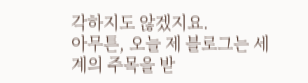각하지도 않겠지요.
아무튼, 오늘 제 블로그는 세계의 주목을 받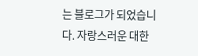는 블로그가 되었습니다. 자랑스러운 대한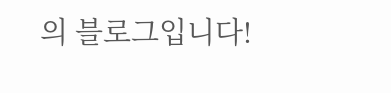의 블로그입니다!